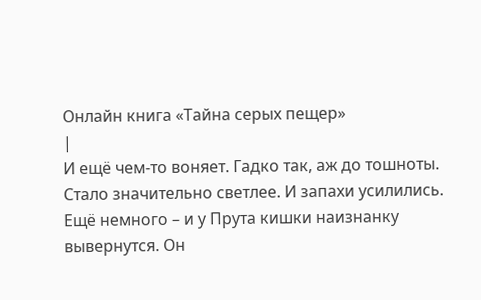Онлайн книга «Тайна серых пещер»
|
И ещё чем-то воняет. Гадко так, аж до тошноты. Стало значительно светлее. И запахи усилились. Ещё немного – и у Прута кишки наизнанку вывернутся. Он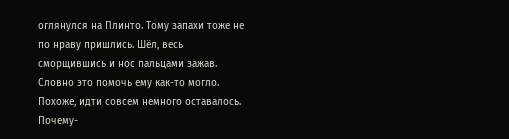оглянулся на Плинто. Тому запахи тоже не по нраву пришлись. Шёл, весь сморщившись и нос пальцами зажав. Словно это помочь ему как-то могло. Похоже, идти совсем немного оставалось. Почему-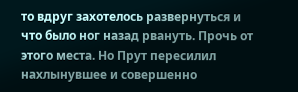то вдруг захотелось развернуться и что было ног назад рвануть. Прочь от этого места. Но Прут пересилил нахлынувшее и совершенно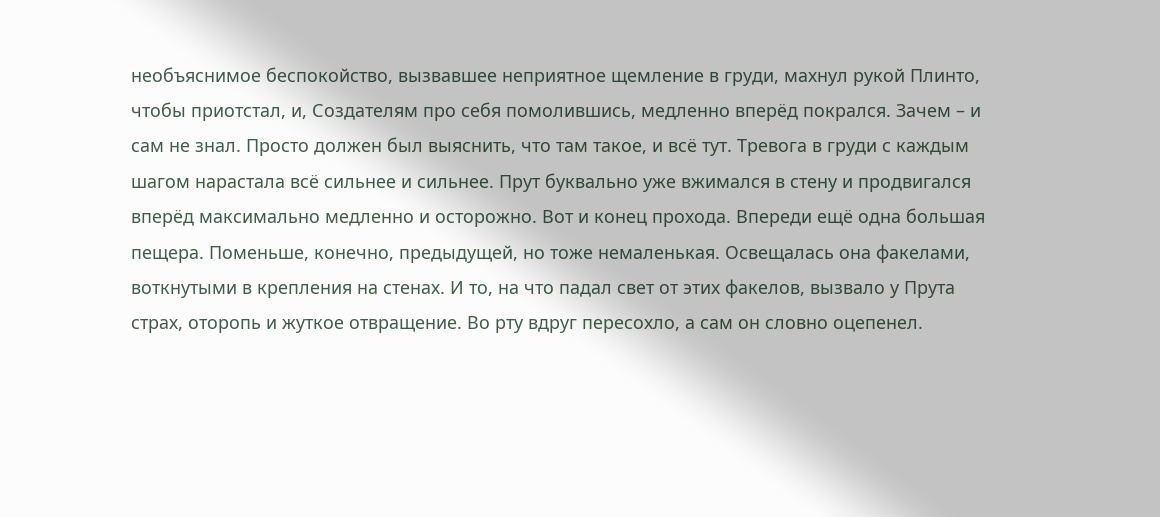необъяснимое беспокойство, вызвавшее неприятное щемление в груди, махнул рукой Плинто, чтобы приотстал, и, Создателям про себя помолившись, медленно вперёд покрался. Зачем – и сам не знал. Просто должен был выяснить, что там такое, и всё тут. Тревога в груди с каждым шагом нарастала всё сильнее и сильнее. Прут буквально уже вжимался в стену и продвигался вперёд максимально медленно и осторожно. Вот и конец прохода. Впереди ещё одна большая пещера. Поменьше, конечно, предыдущей, но тоже немаленькая. Освещалась она факелами, воткнутыми в крепления на стенах. И то, на что падал свет от этих факелов, вызвало у Прута страх, оторопь и жуткое отвращение. Во рту вдруг пересохло, а сам он словно оцепенел.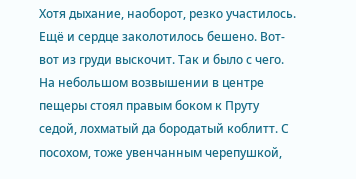Хотя дыхание, наоборот, резко участилось. Ещё и сердце заколотилось бешено. Вот-вот из груди выскочит. Так и было с чего. На небольшом возвышении в центре пещеры стоял правым боком к Пруту седой, лохматый да бородатый коблитт. С посохом, тоже увенчанным черепушкой,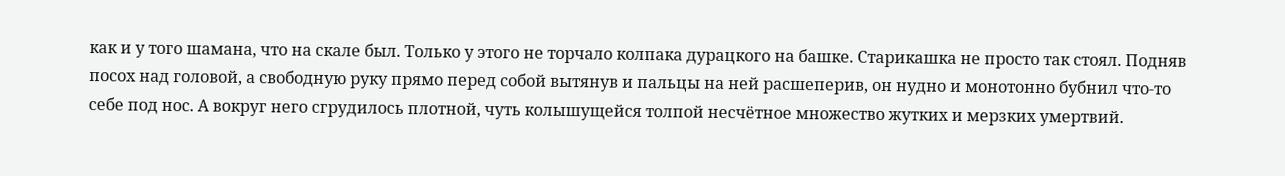как и у того шамана, что на скале был. Только у этого не торчало колпака дурацкого на башке. Старикашка не просто так стоял. Подняв посох над головой, а свободную руку прямо перед собой вытянув и пальцы на ней расшеперив, он нудно и монотонно бубнил что-то себе под нос. А вокруг него сгрудилось плотной, чуть колышущейся толпой несчётное множество жутких и мерзких умертвий.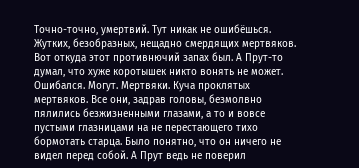Точно-точно, умертвий. Тут никак не ошибёшься. Жутких, безобразных, нещадно смердящих мертвяков. Вот откуда этот противнючий запах был. А Прут-то думал, что хуже коротышек никто вонять не может. Ошибался. Могут. Мертвяки. Куча проклятых мертвяков. Все они, задрав головы, безмолвно пялились безжизненными глазами, а то и вовсе пустыми глазницами на не перестающего тихо бормотать старца. Было понятно, что он ничего не видел перед собой. А Прут ведь не поверил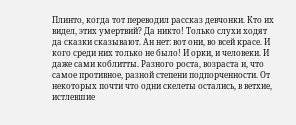Плинто, когда тот переводил рассказ девчонки. Кто их видел, этих умертвий? Да никто! Только слухи ходят да сказки сказывают. Ан нет: вот они, во всей красе. И кого среди них только не было! И орки, и человеки. И даже сами коблитты. Разного роста, возраста и, что самое противное, разной степени подпорченности. От некоторых почти что одни скелеты остались, в ветхие, истлевшие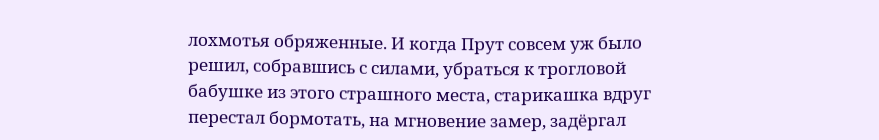лохмотья обряженные. И когда Прут совсем уж было решил, собравшись с силами, убраться к трогловой бабушке из этого страшного места, старикашка вдруг перестал бормотать, на мгновение замер, задёргал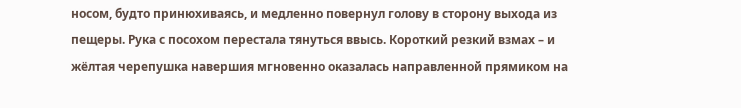носом, будто принюхиваясь, и медленно повернул голову в сторону выхода из пещеры. Рука с посохом перестала тянуться ввысь. Короткий резкий взмах – и жёлтая черепушка навершия мгновенно оказалась направленной прямиком на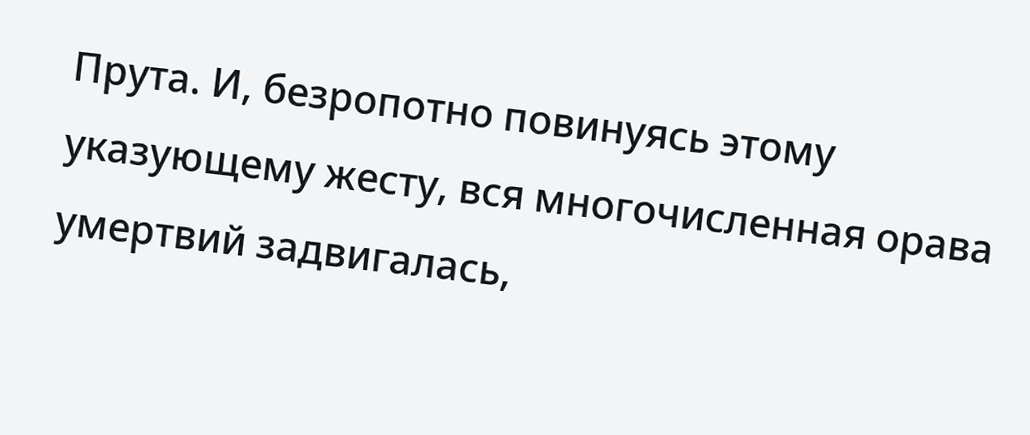Прута. И, безропотно повинуясь этому указующему жесту, вся многочисленная орава умертвий задвигалась,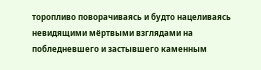торопливо поворачиваясь и будто нацеливаясь невидящими мёртвыми взглядами на побледневшего и застывшего каменным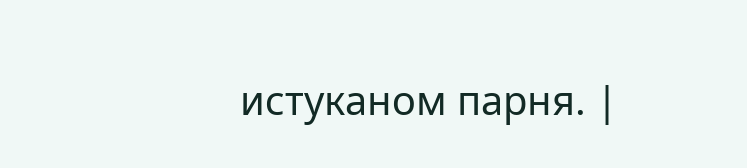истуканом парня. |